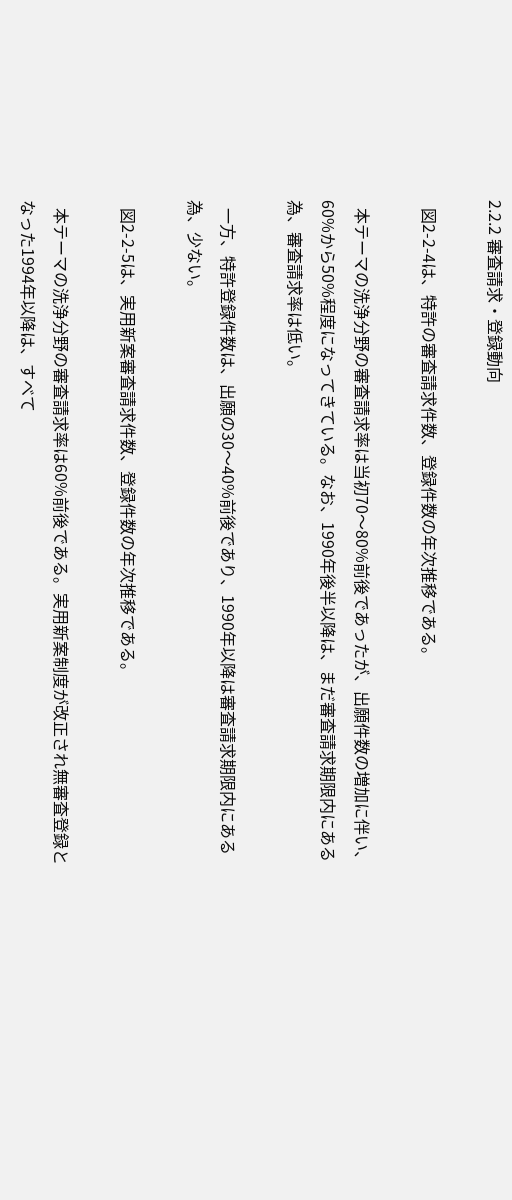2.2.2 審査請求・登録動向

  図2-2-4は、特許の審査請求件数、登録件数の年次推移である。

  本テーマの洗浄分野の審査請求率は当初70〜80%前後であったが、出願件数の増加に伴い、60%から50%程度になってきている。なお、1990年後半以降は、まだ審査請求期限内にある為、審査請求率は低い。

  一方、特許登録件数は、出願の30〜40%前後であり、1990年以降は審査請求期限内にある為、少ない。

  図2-2-5は、実用新案審査請求件数、登録件数の年次推移である。

  本テーマの洗浄分野の審査請求率は60%前後である。実用新案制度が改正され無審査登録となった1994年以降は、すべて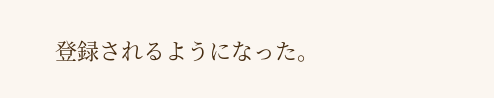登録されるようになった。